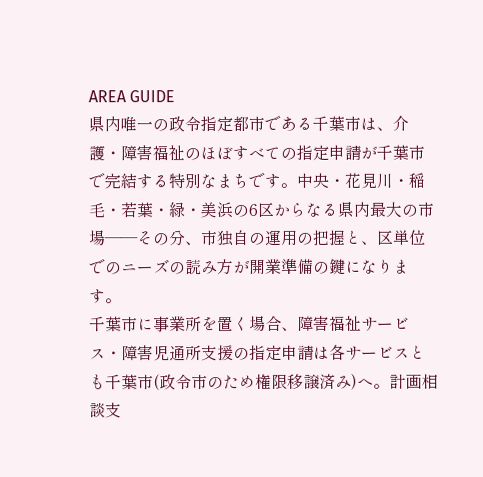AREA GUIDE
県内唯一の政令指定都市である千葉市は、介護・障害福祉のほぼすべての指定申請が千葉市で完結する特別なまちです。中央・花見川・稲毛・若葉・緑・美浜の6区からなる県内最大の市場——その分、市独自の運用の把握と、区単位でのニーズの読み方が開業準備の鍵になります。
千葉市に事業所を置く場合、障害福祉サービス・障害児通所支援の指定申請は各サービスとも千葉市(政令市のため権限移譲済み)へ。計画相談支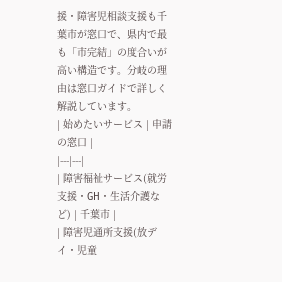援・障害児相談支援も千葉市が窓口で、県内で最も「市完結」の度合いが高い構造です。分岐の理由は窓口ガイドで詳しく解説しています。
| 始めたいサービス | 申請の窓口 |
|---|---|
| 障害福祉サービス(就労支援・GH・生活介護など) | 千葉市 |
| 障害児通所支援(放デイ・児童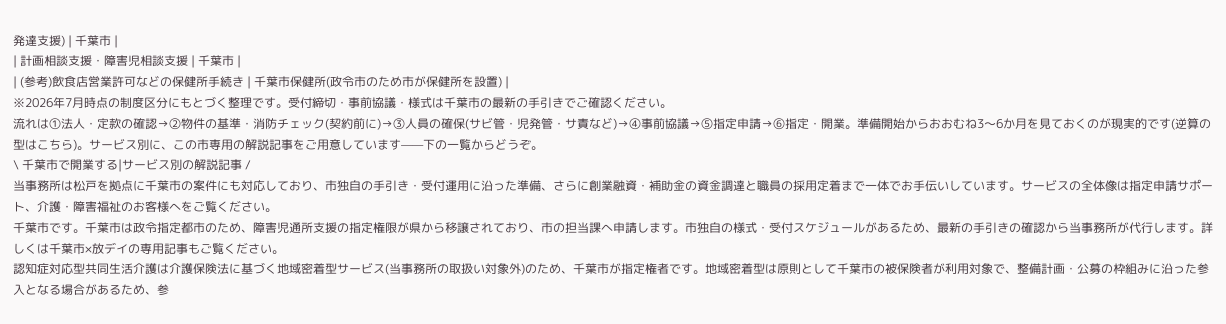発達支援) | 千葉市 |
| 計画相談支援・障害児相談支援 | 千葉市 |
| (参考)飲食店営業許可などの保健所手続き | 千葉市保健所(政令市のため市が保健所を設置) |
※2026年7月時点の制度区分にもとづく整理です。受付締切・事前協議・様式は千葉市の最新の手引きでご確認ください。
流れは①法人・定款の確認→②物件の基準・消防チェック(契約前に)→③人員の確保(サビ管・児発管・サ責など)→④事前協議→⑤指定申請→⑥指定・開業。準備開始からおおむね3〜6か月を見ておくのが現実的です(逆算の型はこちら)。サービス別に、この市専用の解説記事をご用意しています——下の一覧からどうぞ。
\ 千葉市で開業する|サービス別の解説記事 /
当事務所は松戸を拠点に千葉市の案件にも対応しており、市独自の手引き・受付運用に沿った準備、さらに創業融資・補助金の資金調達と職員の採用定着まで一体でお手伝いしています。サービスの全体像は指定申請サポート、介護・障害福祉のお客様へをご覧ください。
千葉市です。千葉市は政令指定都市のため、障害児通所支援の指定権限が県から移譲されており、市の担当課へ申請します。市独自の様式・受付スケジュールがあるため、最新の手引きの確認から当事務所が代行します。詳しくは千葉市×放デイの専用記事もご覧ください。
認知症対応型共同生活介護は介護保険法に基づく地域密着型サービス(当事務所の取扱い対象外)のため、千葉市が指定権者です。地域密着型は原則として千葉市の被保険者が利用対象で、整備計画・公募の枠組みに沿った参入となる場合があるため、参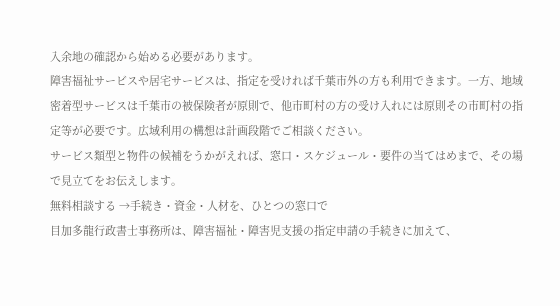入余地の確認から始める必要があります。
障害福祉サービスや居宅サービスは、指定を受ければ千葉市外の方も利用できます。一方、地域密着型サービスは千葉市の被保険者が原則で、他市町村の方の受け入れには原則その市町村の指定等が必要です。広域利用の構想は計画段階でご相談ください。
サービス類型と物件の候補をうかがえれば、窓口・スケジュール・要件の当てはめまで、その場で見立てをお伝えします。
無料相談する →手続き・資金・人材を、ひとつの窓口で
目加多龍行政書士事務所は、障害福祉・障害児支援の指定申請の手続きに加えて、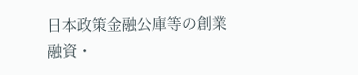日本政策金融公庫等の創業融資・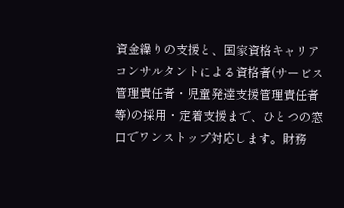資金繰りの支援と、国家資格キャリアコンサルタントによる資格者(サービス管理責任者・児童発達支援管理責任者等)の採用・定着支援まで、ひとつの窓口でワンストップ対応します。財務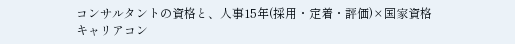コンサルタントの資格と、人事15年(採用・定着・評価)×国家資格キャリアコン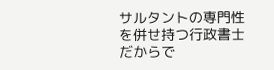サルタントの専門性を併せ持つ行政書士だからで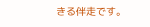きる伴走です。